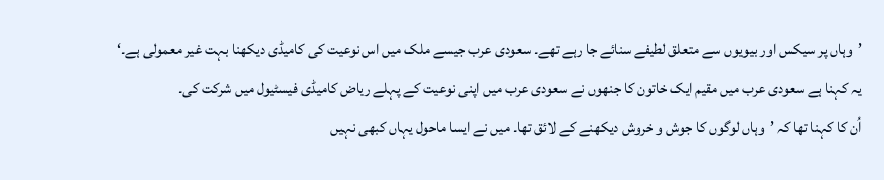’وہاں پر سیکس اور بیویوں سے متعلق لطیفے سنائے جا رہے تھے۔ سعودی عرب جیسے ملک میں اس نوعیت کی کامیڈی دیکھنا بہت غیر معمولی ہے۔‘
یہ کہنا ہے سعودی عرب میں مقیم ایک خاتون کا جنھوں نے سعودی عرب میں اپنی نوعیت کے پہلے ریاض کامیڈی فیسٹیول میں شرکت کی۔
اُن کا کہنا تھا کہ ’وہاں لوگوں کا جوش و خروش دیکھنے کے لائق تھا۔ میں نے ایسا ماحول یہاں کبھی نہیں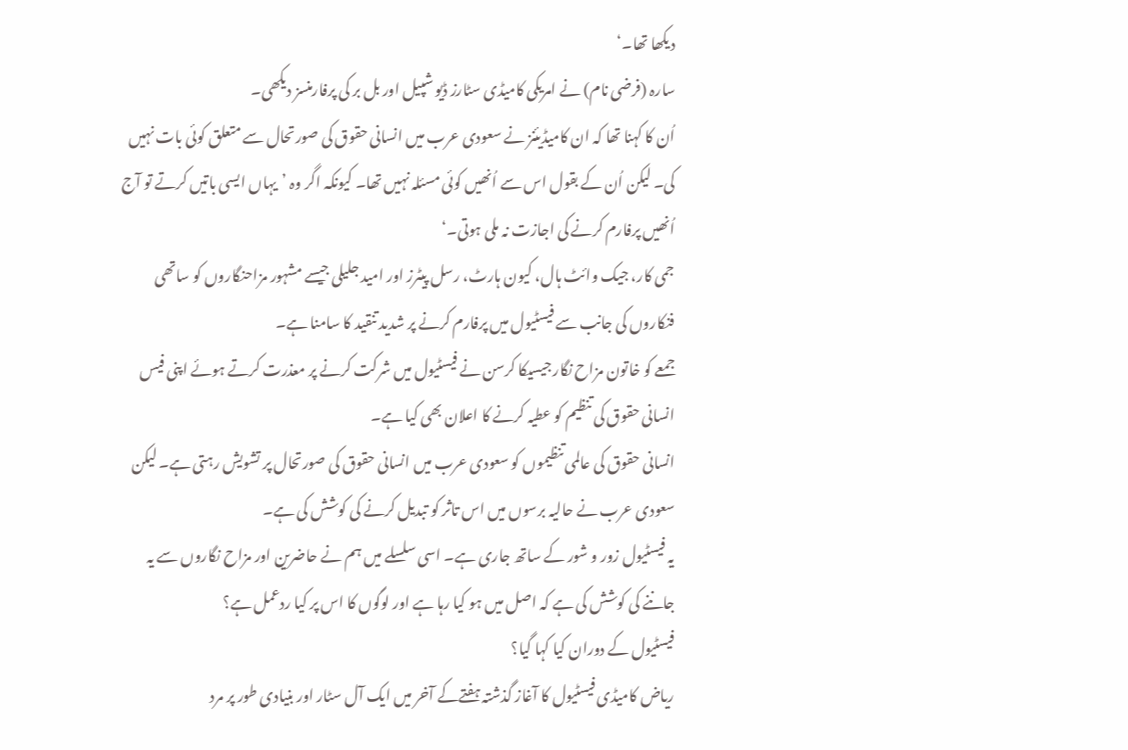دیکھا تھا۔‘
سارہ (فرضی نام) نے امریکی کامیڈی سٹارز ڈیو شپیل اور بل بر کی پرفارمنسز دیکھی۔
اُن کا کہنا تھا کہ ان کامیڈیئنز نے سعودی عرب میں انسانی حقوق کی صورتحال سے متعلق کوئی بات نہیں کی۔ لیکن اُن کے بقول اس سے اُنھیں کوئی مسئلہ نہیں تھا۔ کیونکہ اگر وہ ’یہاں ایسی باتیں کرتے تو آج اُنھیں پرفارم کرنے کی اجازت نہ ملی ہوتی۔‘
جمی کار، جیک وائٹ ہال، کیون ہارٹ، رسل پیٹرز اور امید جلیلی جیسے مشہور مزاحنگاروں کو ساتھی فنکاروں کی جانب سے فیسٹیول میں پرفارم کرنے پر شدید تنقید کا سامنا ہے۔
جمعے کو خاتون مزاح نگار جیسیکا کرسن نے فیسٹیول میں شرکت کرنے پر معذرت کرتے ہوئے اپنی فیس انسانی حقوق کی تنظیم کو عطیہ کرنے کا اعلان بھی کیا ہے۔
انسانی حقوق کی عالمی تنظیموں کو سعودی عرب میں انسانی حقوق کی صورتحال پر تشویش رہتی ہے۔ لیکن سعودی عرب نے حالیہ برسوں میں اس تاثر کو تبدیل کرنے کی کوشش کی ہے۔
یہ فیسٹیول زور و شور کے ساتھ جاری ہے۔ اسی سلسلے میں ہم نے حاضرین اور مزاح نگاروں سے یہ جاننے کی کوشش کی ہے کہ اصل میں ہو کیا رہا ہے اور لوگوں کا اس پر کیا ردعمل ہے؟
فیسٹیول کے دوران کیا کہا گیا؟
ریاض کامیڈی فیسٹیول کا آغاز گذشتہ ہفتےکے آخر میں ایک آل سٹار اور بنیادی طور پر مرد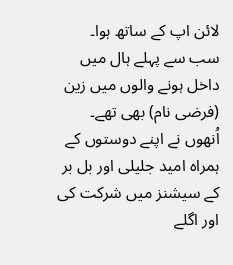لائن اپ کے ساتھ ہوا۔
سب سے پہلے ہال میں داخل ہونے والوں میں زین (فرضی نام) بھی تھے۔
اُنھوں نے اپنے دوستوں کے ہمراہ امید جلیلی اور بل بر کے سیشنز میں شرکت کی اور اگلے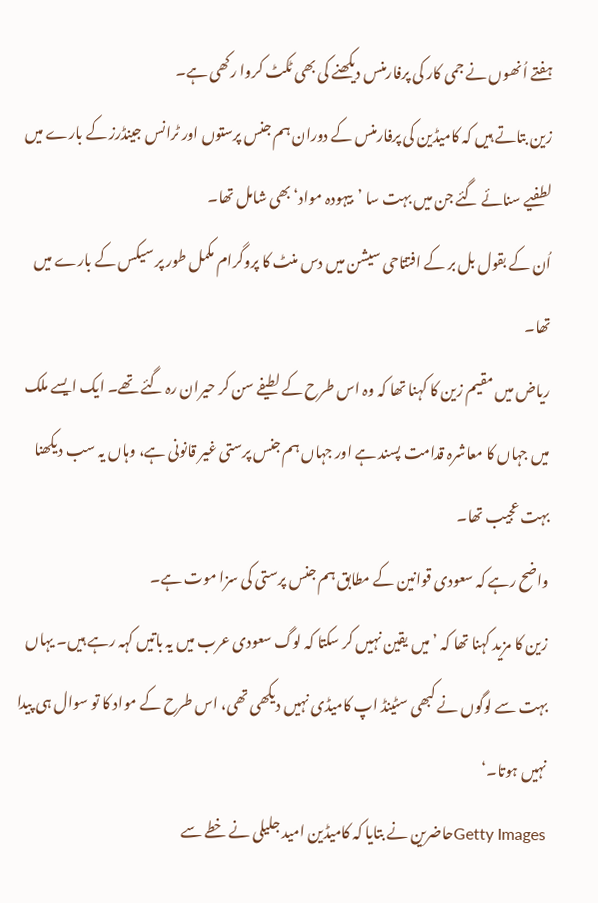ہفتے اُنھوں نے جمی کار کی پرفارمنس دیکھنے کی بھی ٹکٹ کروا رکھی ہے۔
زین بتاتے ہیں کہ کامیڈین کی پرفارمنس کے دوران ہم جنس پرستوں اور ٹرانس جینڈرز کے بارے میں لطفیے سنائے گئے جن میں بہت سا ’بیہودہ مواد‘ بھی شامل تھا۔
اُن کے بقول بل بر کے افتتاحی سیشن میں دس منٹ کا پروگرام مکمل طور پر سیکس کے بارے میں تھا۔
ریاض میں مقیم زین کا کہنا تھا کہ وہ اس طرح کے لطیفے سن کر حیران رہ گئے تھے۔ ایک ایسے ملک میں جہاں کا معاشرہ قدامت پسند ہے اور جہاں ہم جنس پرستی غیر قانونی ہے، وہاں یہ سب دیکھنا بہت عجیب تھا۔
واضح رہے کہ سعودی قوانین کے مطابق ہم جنس پرستی کی سزا موت ہے۔
زین کا مزید کہنا تھا کہ ’میں یقین نہیں کر سکتا کہ لوگ سعودی عرب میں یہ باتیں کہہ رہے ہیں۔ یہاں بہت سے لوگوں نے کبھی سٹینڈ اپ کامیڈی نہیں دیکھی تھی، اس طرح کے مواد کا تو سوال ہی پیدا نہیں ہوتا۔‘
Getty Imagesحاضرین نے بتایا کہ کامیڈین امید جلیلی نے خطے سے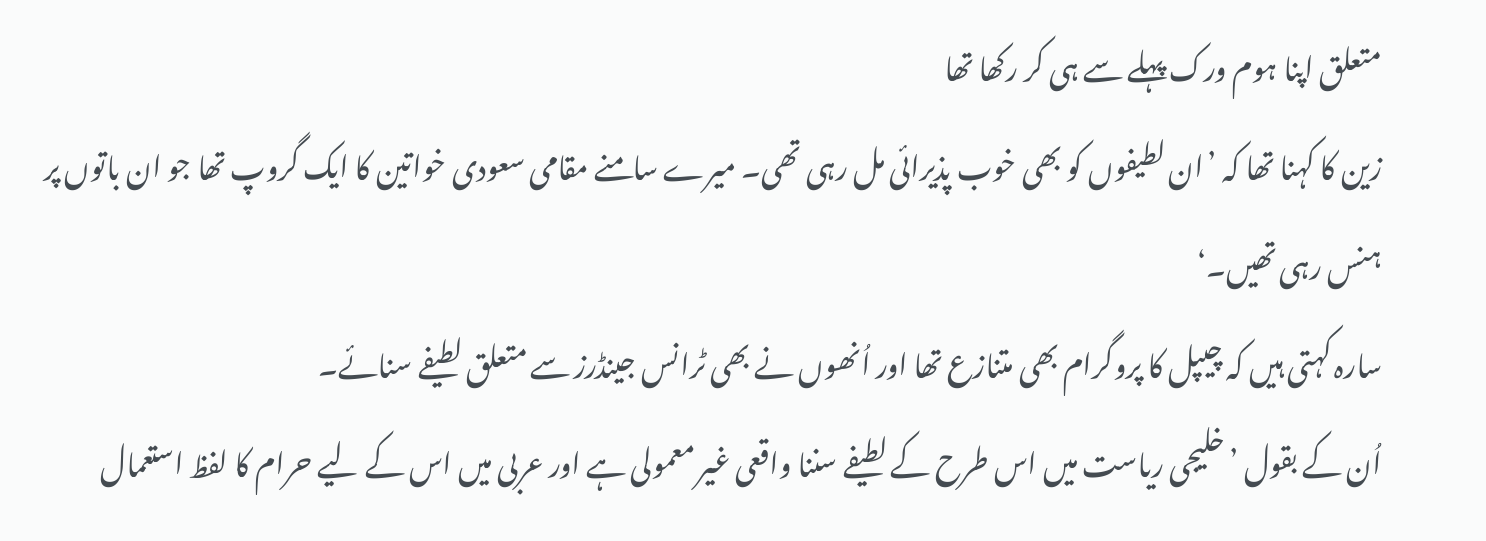متعلق اپنا ہوم ورک پہلے سے ہی کر رکھا تھا
زین کا کہنا تھا کہ ’ان لطیفوں کو بھی خوب پذیرائی مل رہی تھی۔ میرے سامنے مقامی سعودی خواتین کا ایک گروپ تھا جو ان باتوں پر ہنس رہی تھیں۔‘
سارہ کہتی ہیں کہ چیپل کا پروگرام بھی متنازع تھا اور اُنھوں نے بھی ٹرانس جینڈرز سے متعلق لطیفے سنائے۔
اُن کے بقول ’خلیجی ریاست میں اس طرح کے لطیفے سننا واقعی غیر معمولی ہے اور عربی میں اس کے لیے حرام کا لفظ استعمال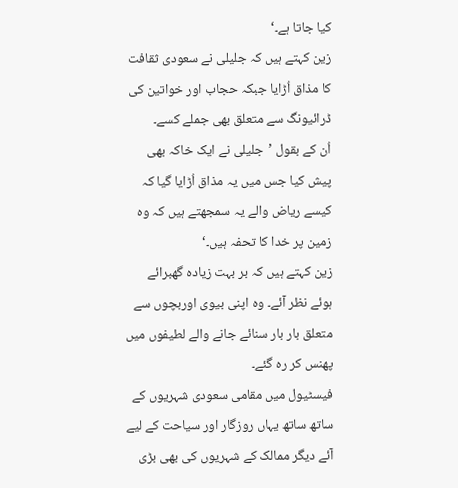کیا جاتا ہے۔‘
زین کہتے ہیں کہ جلیلی نے سعودی ثقافت کا مذاق اُڑایا جبکہ حجاب اور خواتین کی ڈرائیونگ سے متعلق بھی جملے کسے۔
اُن کے بقول ’جلیلی نے ایک خاکہ بھی پیش کیا جس میں یہ مذاق اُڑایا گیا کہ کیسے ریاض والے یہ سمجھتے ہیں کہ وہ زمین پر خدا کا تحفہ ہیں۔‘
زین کہتے ہیں کہ بر بہت زیادہ گھبرائے ہوئے نظر آئے۔ وہ اپنی بیوی اوربچوں سے متعلق بار بار سنائے جانے والے لطیفوں میں پھنس کر رہ گئے۔
فیسٹیول میں مقامی سعودی شہریوں کے ساتھ ساتھ یہاں روزگار اور سیاحت کے لیے آئے دیگر ممالک کے شہریوں کی بھی بڑی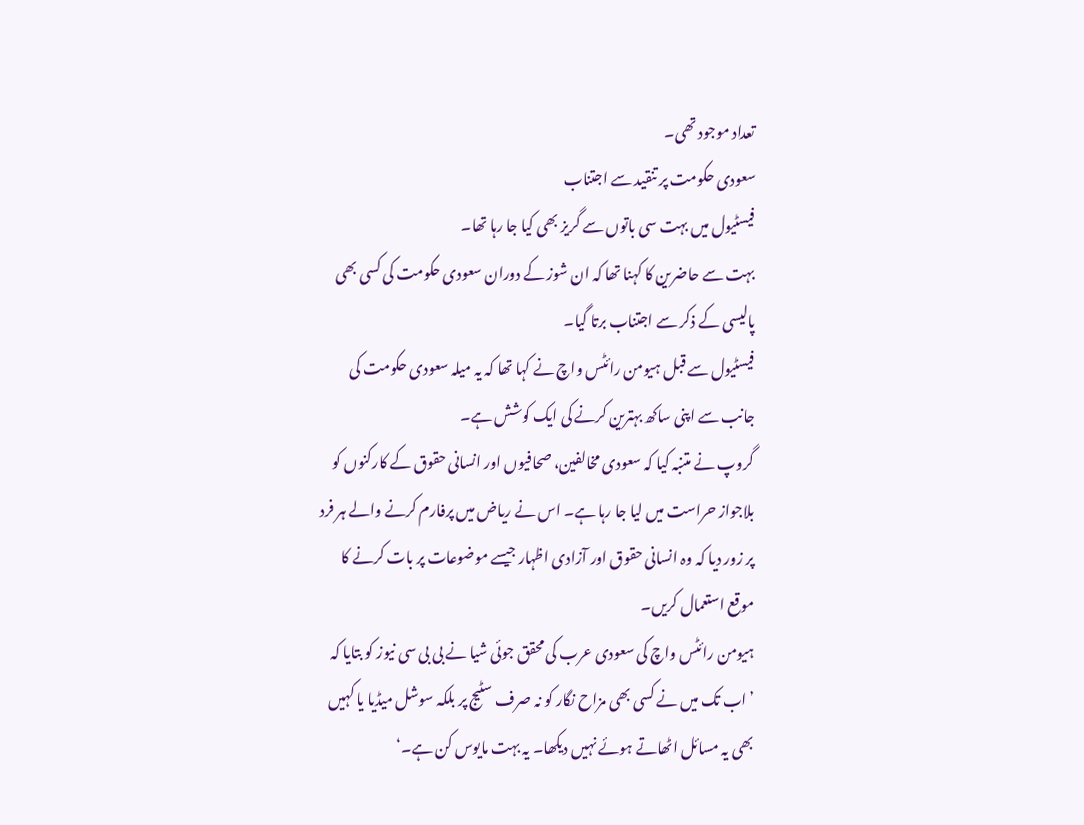تعداد موجود تھی۔
سعودی حکومت پر تنقید سے اجتناب
فیسٹیول میں بہت سی باتوں سے گریز بھی کیا جا رہا تھا۔
بہت سے حاضرین کا کہنا تھا کہ ان شوز کے دوران سعودی حکومت کی کسی بھی پالیسی کے ذکر سے اجتناب برتا گیا۔
فیسٹیول سے قبل ہیومن رائٹس واچ نے کہا تھا کہ یہ میلہ سعودی حکومت کی جانب سے اپنی ساکھ بہترین کرنے کی ایک کوشش ہے۔
گروپ نے متنبہ کیا کہ سعودی مخالفین، صحافیوں اور انسانی حقوق کے کارکنوں کو بلاجواز حراست میں لیا جا رہا ہے۔ اس نے ریاض میں پرفارم کرنے والے ہر فرد پر زور دیا کہ وہ انسانی حقوق اور آزادی اظہار جیسے موضوعات پر بات کرنے کا موقع استعمال کریں۔
ہیومن رائٹس واچ کی سعودی عرب کی محقق جوئی شیا نے بی بی سی نیوز کو بتایا کہ ’اب تک میں نے کسی بھی مزاح نگار کو نہ صرف سٹیج پر بلکہ سوشل میڈیا یا کہیں بھی یہ مسائل اٹھاتے ہوئے نہیں دیکھا۔ یہ بہت مایوس کن ہے۔‘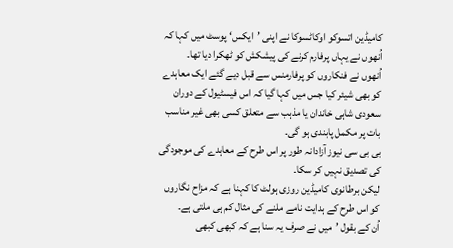کامیڈین اتسوکو اوکاٹسوکا نے اپنی ’ایکس‘ پوسٹ میں کہا کہ اُنھوں نے یہاں پرفارم کرنے کی پیشکش کو ٹھکرا دیا تھا۔
اُنھوں نے فنکاروں کو پرفارمنس سے قبل دیے گئے ایک معاہدے کو بھی شیئر کیا جس میں کہا گیا کہ اس فیسٹیول کے دوران سعودی شاہی خاندان یا مذہب سے متعلق کسی بھی غیر مناسب بات پر مکمل پابندی ہو گی۔
بی بی سی نیوز آزادانہ طور پر اس طرح کے معاہدے کی موجودگی کی تصدیق نہیں کر سکا۔
لیکن برطانوی کامیڈین روزی ہولٹ کا کہنا ہے کہ مزاح نگاروں کو اس طرح کے ہدایت نامے ملنے کی مثال کم ہی ملتی ہے۔
اُن کے بقول ’میں نے صرف یہ سنا ہے کہ کبھی کبھی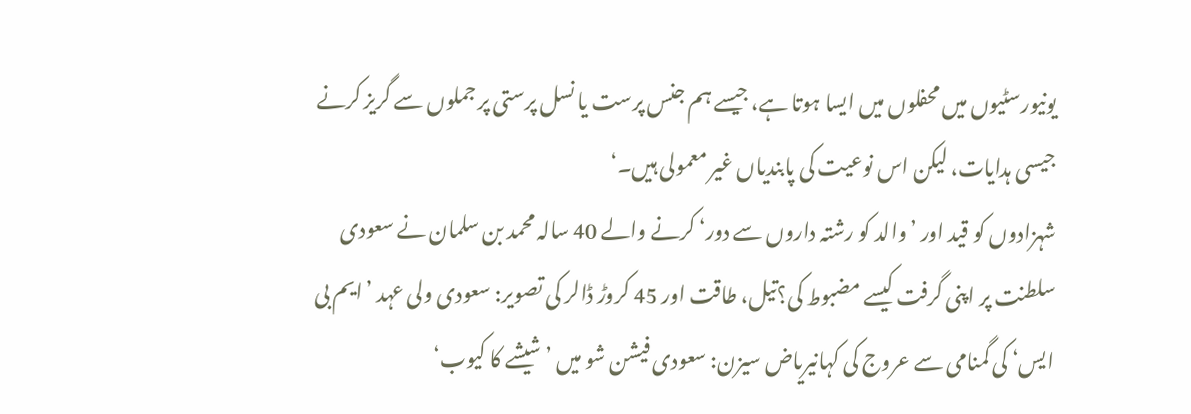یونیورسٹیوں میں محفلوں میں ایسا ہوتا ہے، جیسے ہم جنس پرست یا نسل پرستی پر جملوں سے گریز کرنے جیسی ہدایات، لیکن اس نوعیت کی پابندیاں غیر معمولی ہیں۔‘
شہزادوں کو قید اور ’والد کو رشتہ داروں سے دور‘ کرنے والے 40 سالہ محمد بن سلمان نے سعودی سلطنت پر اپنی گرفت کیسے مضبوط کی؟تیل، طاقت اور 45 کروڑ ڈالر کی تصویر: سعودی ولی عہد ’ایم بی ایس‘ کی گمنامی سے عروج کی کہانیریاض سیزن: سعودی فیشن شو میں ’شیشے کا کیوب‘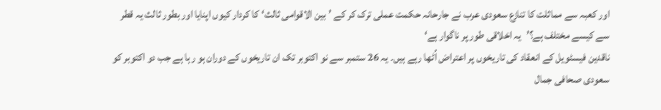اور کعبہ سے مماثلت کا تنازع سعودی عرب نے جارحانہ حکمت عملی ترک کر کے ’بین الاقوامی ثالث‘ کا کردار کیوں اپنایا اور بطور ثالث یہ قطر سے کیسے مختلف ہے؟’یہ اخلاقی طور پر ناگوار ہے‘
ناقدین فیسٹویل کے انعقاد کی تاریخوں پر اعتراض اُٹھا رہے ہیں۔ یہ 26 ستمبر سے نو اکتوبر تک ان تاریخوں کے دوران ہو رہا ہے جب دو اکتوبر کو سعودی صحافی جمال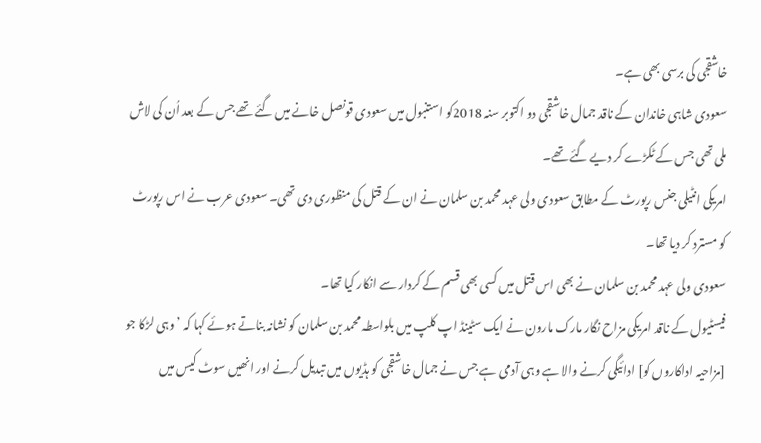خاشقجی کی برسی بھی ہے۔
سعودی شاہی خاندان کے ناقد جمال خاشقجی دو اکتوبر سنہ 2018کو استنبول میں سعودی قونصل خانے میں گئے تھے جس کے بعد اُن کی لاش ملی تھی جس کے ٹکڑے کر دیے گئے تھے۔
امریکی انٹیلی جنس رپورٹ کے مطابق سعودی ولی عہد محمد بن سلمان نے ان کے قتل کی منظوری دی تھی۔ سعودی عرب نے اس رپورٹ کو مسترد کر دیا تھا۔
سعودی ولی عہد محمد بن سلمان نے بھی اس قتل میں کسی بھی قسم کے کردار سے انکار کیا تھا۔
فیسٹیول کے ناقد امریکی مزاح نگار مارک مارون نے ایک سٹینڈ اپ کلپ میں بلواسطہ محمد بن سلمان کو نشانہ بناتے ہوئے کہا کہ ’وہی لڑکا جو [مزاحیہ اداکاروں کو] ادائیگی کرنے والا ہے وہی آدمی ہے جس نے جمال خاشقجی کو ہڈیوں میں تبدیل کرنے اور انھیں سوٹ کیس میں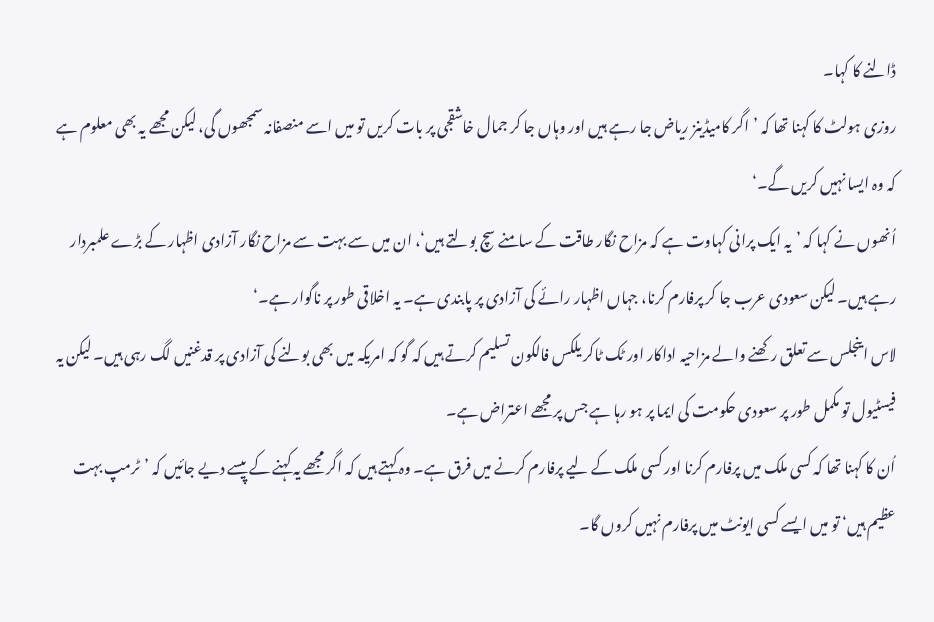ڈالنے کا کہا۔
روزی ہولٹ کا کہنا تھا کہ ’اگر کامیڈینز ریاض جا رہے ہیں اور وہاں جا کر جمال خاشقجی پر بات کریں تو میں اسے منصفانہ سمجھوں گی، لیکن مجھے یہ بھی معلوم ہے کہ وہ ایسا نہیں کریں گے۔‘
اُنھوں نے کہا کہ ’یہ ایک پرانی کہاوت ہے کہ مزاح نگار طاقت کے سامنے سچ بولتے ہیں‘، ان میں سے بہت سے مزاح نگار آزادی اظہار کے بڑے علمبردار رہے ہیں۔ لیکن سعودی عرب جا کر پرفارم کرنا، جہاں اظہار رائے کی آزادی پر پابندی ہے۔ یہ اخلاقی طور پر ناگوار ہے۔‘
لاس اینجلس سے تعلق رکھنے والے مزاحیہ اداکار اور ٹک ٹاکر یلکس فالکون تسلیم کرتے ہیں کہ گو کہ امریکہ میں بھی بولنے کی آزادی پر قدغنیں لگ رہی ہیں۔ لیکن یہ فیسٹیول تو مکمل طور پر سعودی حکومت کی ایما پر ہو رہا ہے جس پر مجھے اعتراض ہے۔
اُن کا کہنا تھا کہ کسی ملک میں پرفارم کرنا اور کسی ملک کے لیے پرفارم کرنے میں فرق ہے۔ وہ کہتے ہیں کہ اگر مجھے یہ کہنے کے پیسے دیے جائیں کہ ’ٹرمپ بہت عظیم ہیں‘ تو میں ایسے کسی ایونٹ میں پرفارم نہیں کروں گا۔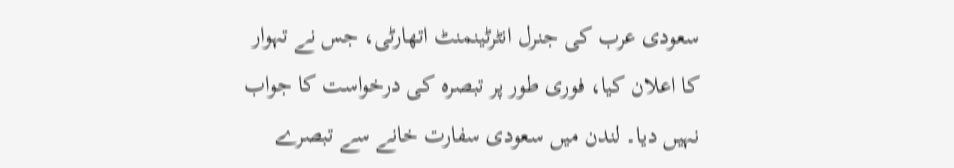سعودی عرب کی جنرل انٹرٹینمنٹ اتھارٹی، جس نے تہوار کا اعلان کیا، فوری طور پر تبصرہ کی درخواست کا جواب نہیں دیا۔ لندن میں سعودی سفارت خانے سے تبصرے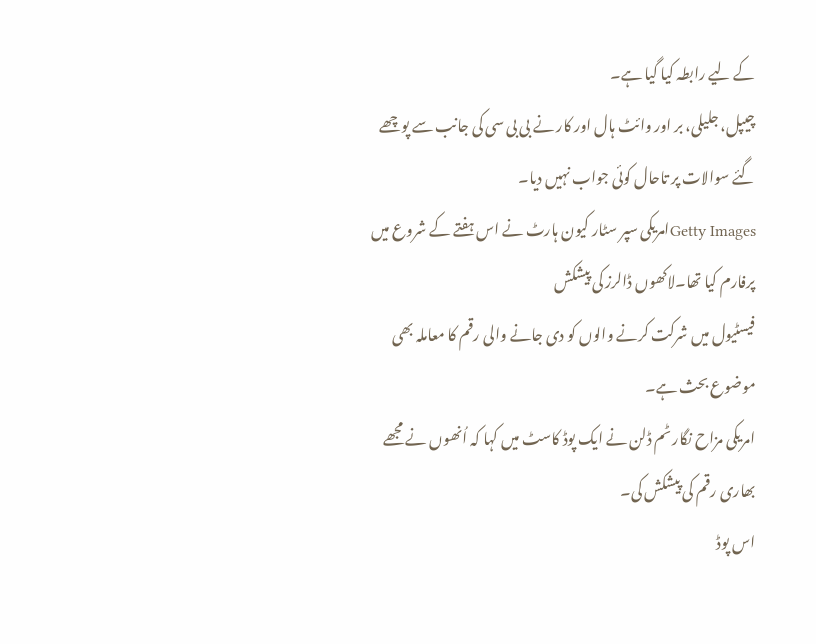کے لیے رابطہ کیا گیا ہے۔
چیپل، جلیلی، بر اور وائٹ ہال اور کار نے بی بی سی کی جانب سے پوچھے گئے سوالات پر تاحال کوئی جواب نہیں دیا۔
Getty Imagesامریکی سپر سٹار کیون ہارٹ نے اس ہفتے کے شروع میں پرفارم کیا تھا۔لاکھوں ڈالرز کی پیشکش
فیسٹیول میں شرکت کرنے والوں کو دی جانے والی رقم کا معاملہ بھی موضوع بحث ہے۔
امریکی مزاح نگار ٹم ڈلن نے ایک پوڈ کاسٹ میں کہا کہ اُنھوں نے مجھے بھاری رقم کی پیشکش کی۔
اس پوڈ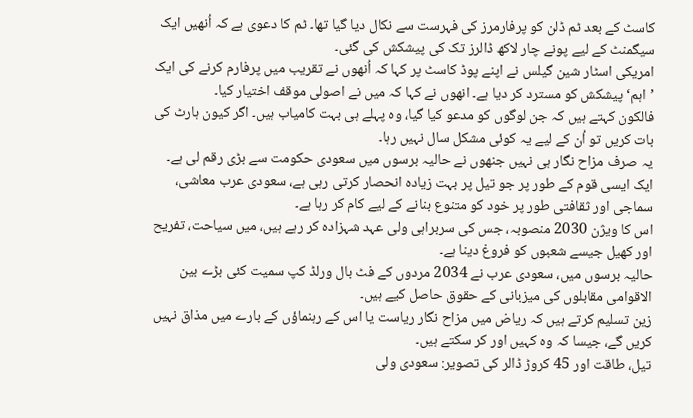کاسٹ کے بعد ٹم ڈلن کو پرفارمرز کی فہرست سے نکال دیا گیا تھا۔ ٹم کا دعوی ہے کہ اُنھیں ایک سیگمنٹ کے لیے پونے چار لاکھ ڈالرز تک کی پیشکش کی گئی۔
امریکی اسٹار شین گیلس نے اپنے پوڈ کاسٹ پر کہا کہ اُنھوں نے تقریب میں پرفارم کرنے کی ایک ’اہم‘ پیشکش کو مسترد کر دیا ہے۔ انھوں نے کہا کہ میں نے اصولی موقف اختیار کیا۔
فالکون کہتے ہیں کہ جن لوگوں کو مدعو کیا گیا، وہ پہلے ہی بہت کامیاب ہیں۔ اگر کیون ہارٹ کی بات کریں تو اُن کے لیے یہ کوئی مشکل سال نہیں رہا۔
یہ صرف مزاح نگار ہی نہیں جنھوں نے حالیہ برسوں میں سعودی حکومت سے بڑی رقم لی ہے۔
ایک ایسی قوم کے طور پر جو تیل پر بہت زیادہ انحصار کرتی رہی ہے، سعودی عرب معاشی، سماجی اور ثقافتی طور پر خود کو متنوع بنانے کے لیے کام کر رہا ہے۔
اس کا ویژن 2030 منصوبہ، جس کی سربراہی ولی عہد شہزادہ کر رہے ہیں، میں سیاحت، تفریح اور کھیل جیسے شعبوں کو فروغ دینا ہے۔
حالیہ برسوں میں، سعودی عرب نے 2034 مردوں کے فٹ بال ورلڈ کپ سمیت کئی بڑے بین الاقوامی مقابلوں کی میزبانی کے حقوق حاصل کیے ہیں۔
زین تسلیم کرتے ہیں کہ ریاض میں مزاح نگار ریاست یا اس کے رہنماؤں کے بارے میں مذاق نہیں کریں گے، جیسا کہ وہ کہیں اور کر سکتے ہیں۔
تیل، طاقت اور 45 کروڑ ڈالر کی تصویر: سعودی ولی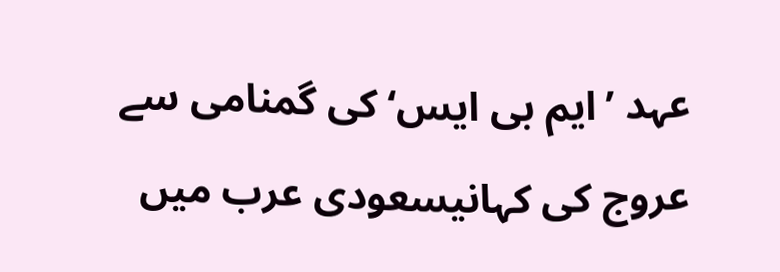عہد ’ایم بی ایس‘ کی گمنامی سے عروج کی کہانیسعودی عرب میں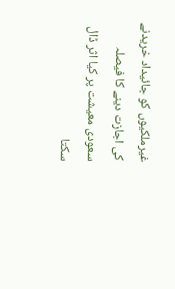غیرملکیوں کو جائیداد خریدنے کی اجازت دینے کا فیصلہ سعودی معیشت پر کیا اثر ڈال سکتا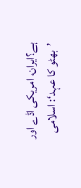ہے؟ایران، امریکی اڈے اور ’بھٹو کا عہد‘: اسلامی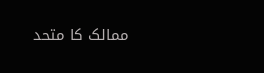ممالک کا متحد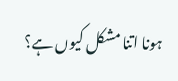ہونا اتنا مشکل کیوں ہے؟